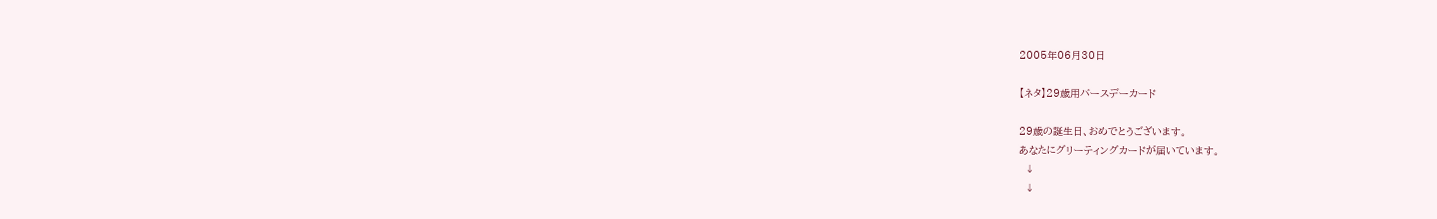2005年06月30日

【ネタ】29歳用バースデーカード

29歳の誕生日、おめでとうございます。
あなたにグリーティングカードが届いています。
  ↓
  ↓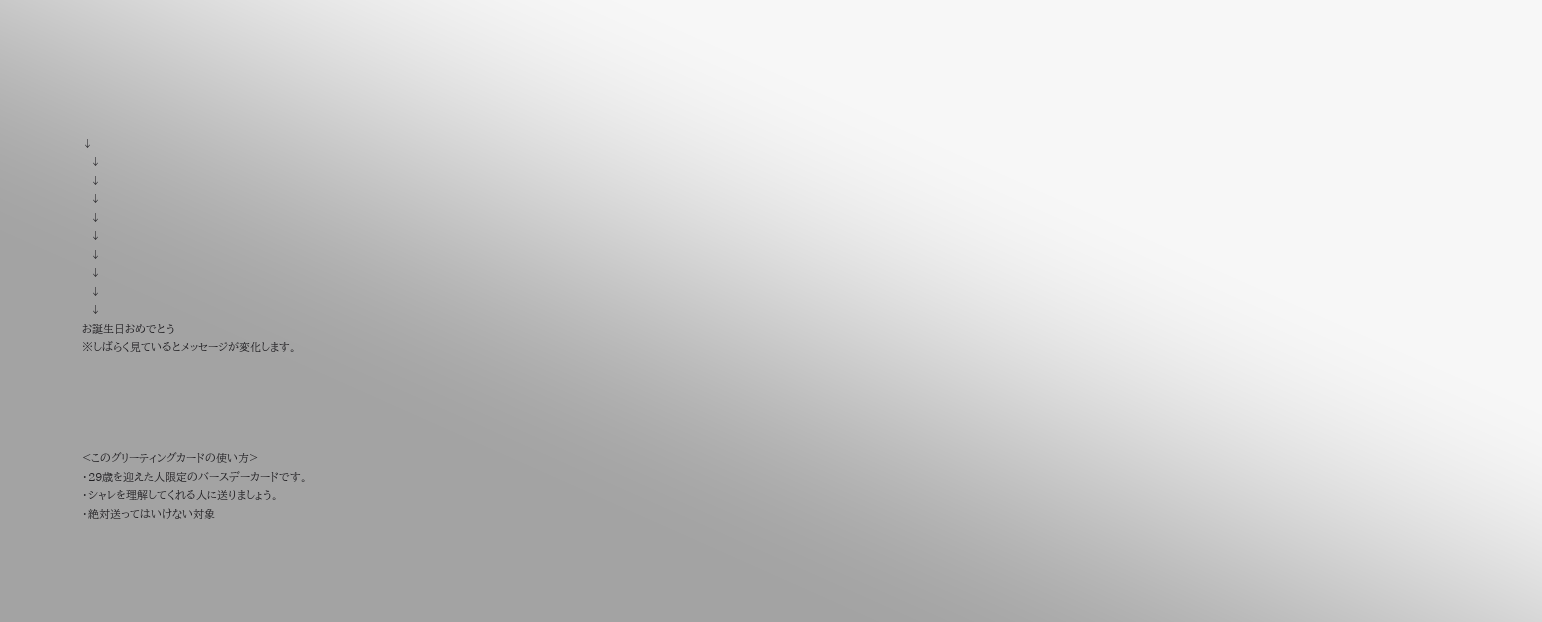↓
  ↓
  ↓
  ↓
  ↓
  ↓
  ↓
  ↓
  ↓
  ↓
お誕生日おめでとう
※しばらく見ているとメッセージが変化します。





<このグリーティングカードの使い方>
・29歳を迎えた人限定のバースデーカードです。
・シャレを理解してくれる人に送りましょう。
・絶対送ってはいけない対象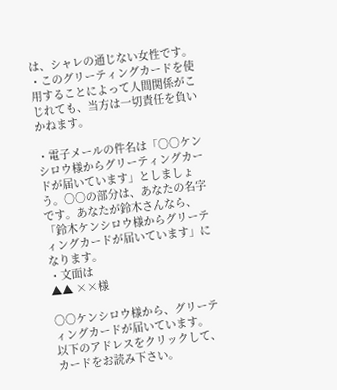は、シャレの通じない女性です。
・このグリーティングカードを使用することによって人間関係がこじれても、当方は一切責任を負いかねます。

・電子メールの件名は「○○ケンシロウ様からグリーティングカードが届いています」としましょう。○○の部分は、あなたの名字です。あなたが鈴木さんなら、「鈴木ケンシロウ様からグリーティングカードが届いています」になります。
・文面は
▲▲ ××様

○○ケンシロウ様から、グリーティングカードが届いています。
以下のアドレスをクリックして、カードをお読み下さい。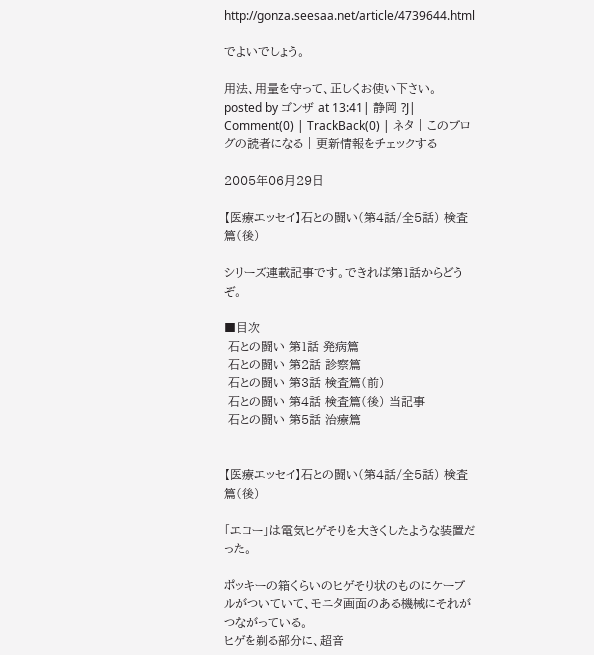http://gonza.seesaa.net/article/4739644.html

でよいでしょう。

用法、用量を守って、正しくお使い下さい。
posted by ゴンザ at 13:41| 静岡 ?J| Comment(0) | TrackBack(0) | ネタ | このブログの読者になる | 更新情報をチェックする

2005年06月29日

【医療エッセイ】石との闘い(第4話/全5話) 検査篇(後)

シリーズ連載記事です。できれば第1話からどうぞ。

■目次
 石との闘い 第1話 発病篇
 石との闘い 第2話 診察篇
 石との闘い 第3話 検査篇(前)
 石との闘い 第4話 検査篇(後) 当記事
 石との闘い 第5話 治療篇


【医療エッセイ】石との闘い(第4話/全5話) 検査篇(後)

「エコー」は電気ヒゲそりを大きくしたような装置だった。

ポッキーの箱くらいのヒゲそり状のものにケーブルがついていて、モニタ画面のある機械にそれがつながっている。
ヒゲを剃る部分に、超音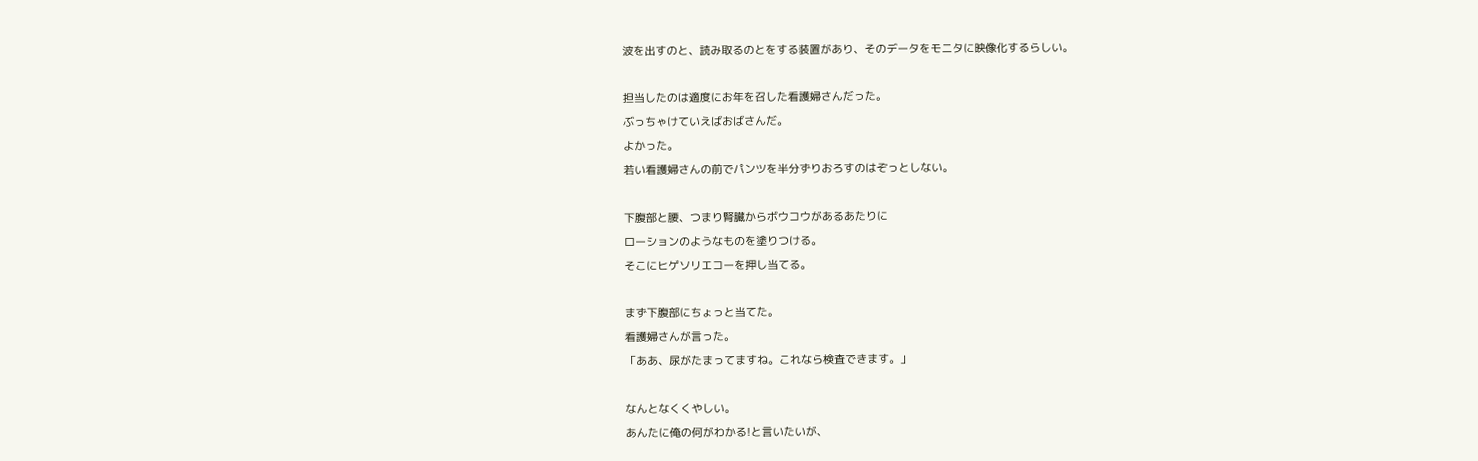波を出すのと、読み取るのとをする装置があり、そのデータをモニタに映像化するらしい。

担当したのは適度にお年を召した看護婦さんだった。
ぶっちゃけていえばおばさんだ。
よかった。
若い看護婦さんの前でパンツを半分ずりおろすのはぞっとしない。

下腹部と腰、つまり腎臓からボウコウがあるあたりに
ローションのようなものを塗りつける。
そこにヒゲソリエコーを押し当てる。

まず下腹部にちょっと当てた。
看護婦さんが言った。
「ああ、尿がたまってますね。これなら検査できます。」

なんとなくくやしい。
あんたに俺の何がわかる!と言いたいが、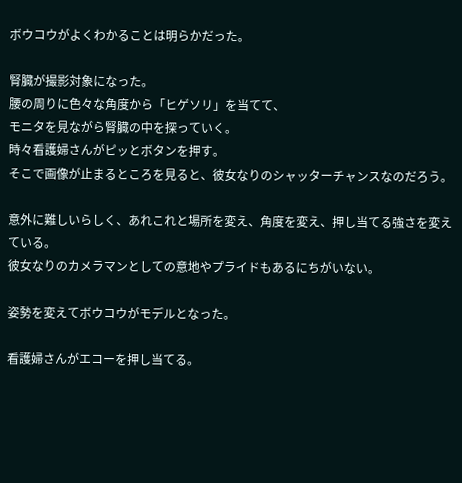ボウコウがよくわかることは明らかだった。

腎臓が撮影対象になった。
腰の周りに色々な角度から「ヒゲソリ」を当てて、
モニタを見ながら腎臓の中を探っていく。
時々看護婦さんがピッとボタンを押す。
そこで画像が止まるところを見ると、彼女なりのシャッターチャンスなのだろう。

意外に難しいらしく、あれこれと場所を変え、角度を変え、押し当てる強さを変えている。
彼女なりのカメラマンとしての意地やプライドもあるにちがいない。

姿勢を変えてボウコウがモデルとなった。

看護婦さんがエコーを押し当てる。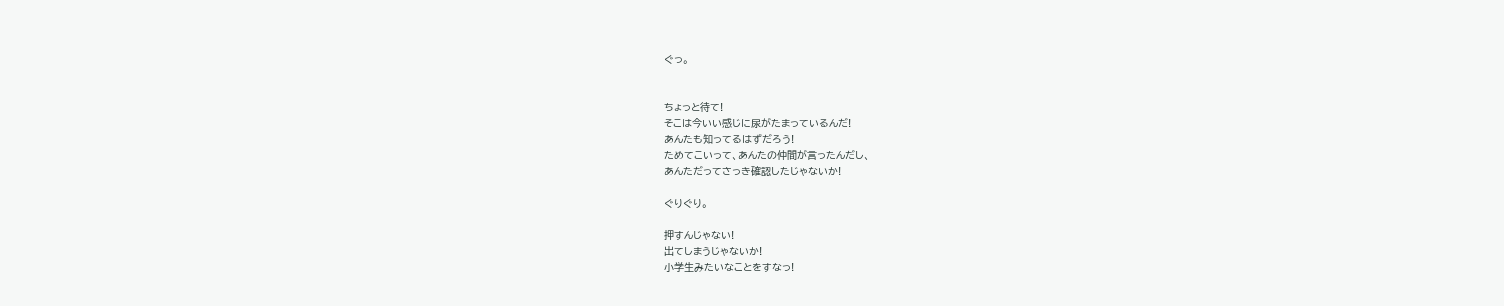ぐっ。


ちょっと待て!
そこは今いい感じに尿がたまっているんだ!
あんたも知ってるはずだろう!
ためてこいって、あんたの仲間が言ったんだし、
あんただってさっき確認したじゃないか!

ぐりぐり。

押すんじゃない!
出てしまうじゃないか!
小学生みたいなことをすなっ!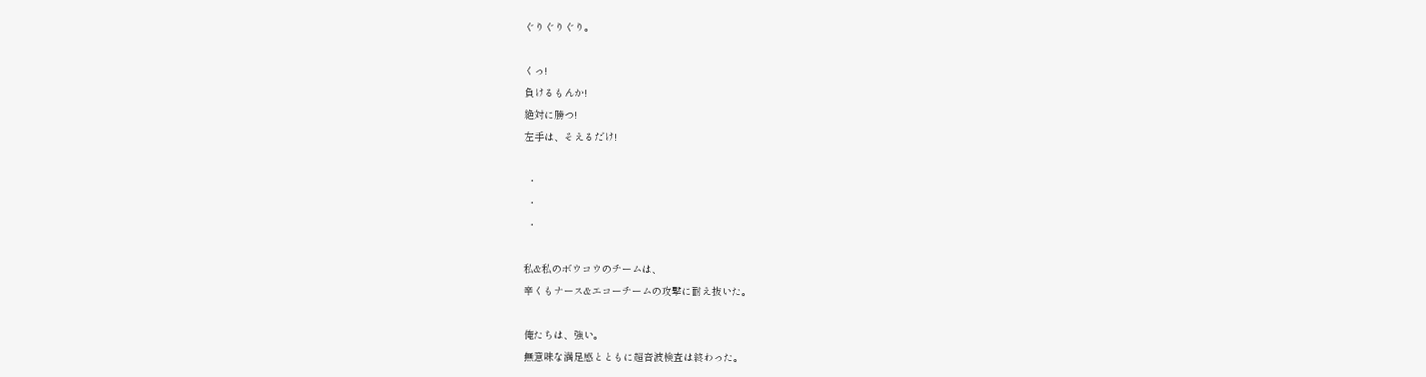ぐりぐりぐり。

くっ!
負けるもんか!
絶対に勝つ!
左手は、そえるだけ!

 ・
 ・
 ・

私&私のボウコウのチームは、
辛くもナース&エコーチームの攻撃に耐え抜いた。

俺たちは、強い。
無意味な満足感とともに超音波検査は終わった。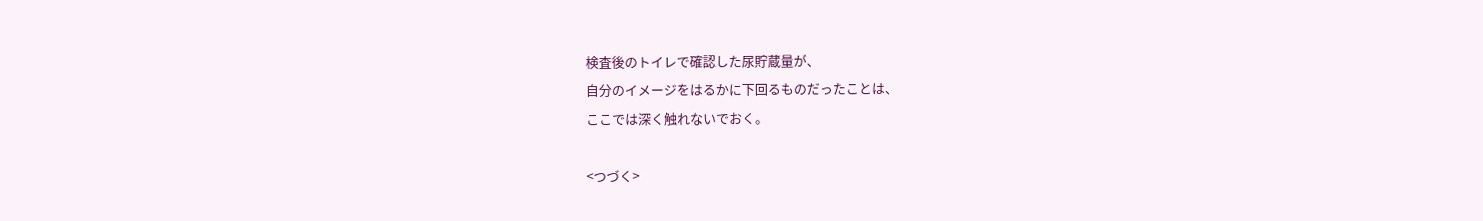検査後のトイレで確認した尿貯蔵量が、
自分のイメージをはるかに下回るものだったことは、
ここでは深く触れないでおく。

<つづく>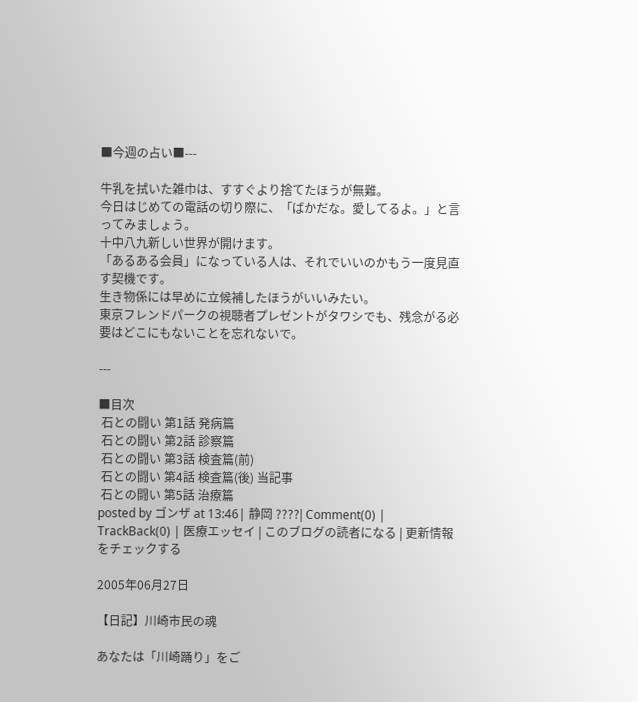■今週の占い■---

牛乳を拭いた雑巾は、すすぐより捨てたほうが無難。
今日はじめての電話の切り際に、「ばかだな。愛してるよ。」と言ってみましょう。
十中八九新しい世界が開けます。
「あるある会員」になっている人は、それでいいのかもう一度見直す契機です。
生き物係には早めに立候補したほうがいいみたい。
東京フレンドパークの視聴者プレゼントがタワシでも、残念がる必要はどこにもないことを忘れないで。

---

■目次
 石との闘い 第1話 発病篇
 石との闘い 第2話 診察篇
 石との闘い 第3話 検査篇(前)
 石との闘い 第4話 検査篇(後) 当記事
 石との闘い 第5話 治療篇
posted by ゴンザ at 13:46| 静岡 ????| Comment(0) | TrackBack(0) | 医療エッセイ | このブログの読者になる | 更新情報をチェックする

2005年06月27日

【日記】川崎市民の魂

あなたは「川崎踊り」をご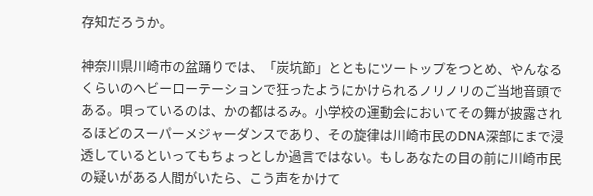存知だろうか。

神奈川県川崎市の盆踊りでは、「炭坑節」とともにツートップをつとめ、やんなるくらいのヘビーローテーションで狂ったようにかけられるノリノリのご当地音頭である。唄っているのは、かの都はるみ。小学校の運動会においてその舞が披露されるほどのスーパーメジャーダンスであり、その旋律は川崎市民のDNA深部にまで浸透しているといってもちょっとしか過言ではない。もしあなたの目の前に川崎市民の疑いがある人間がいたら、こう声をかけて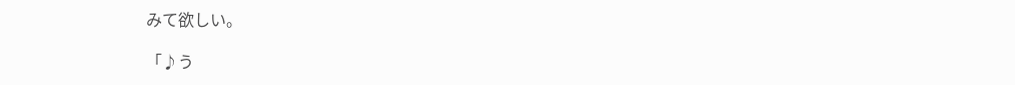みて欲しい。

「♪う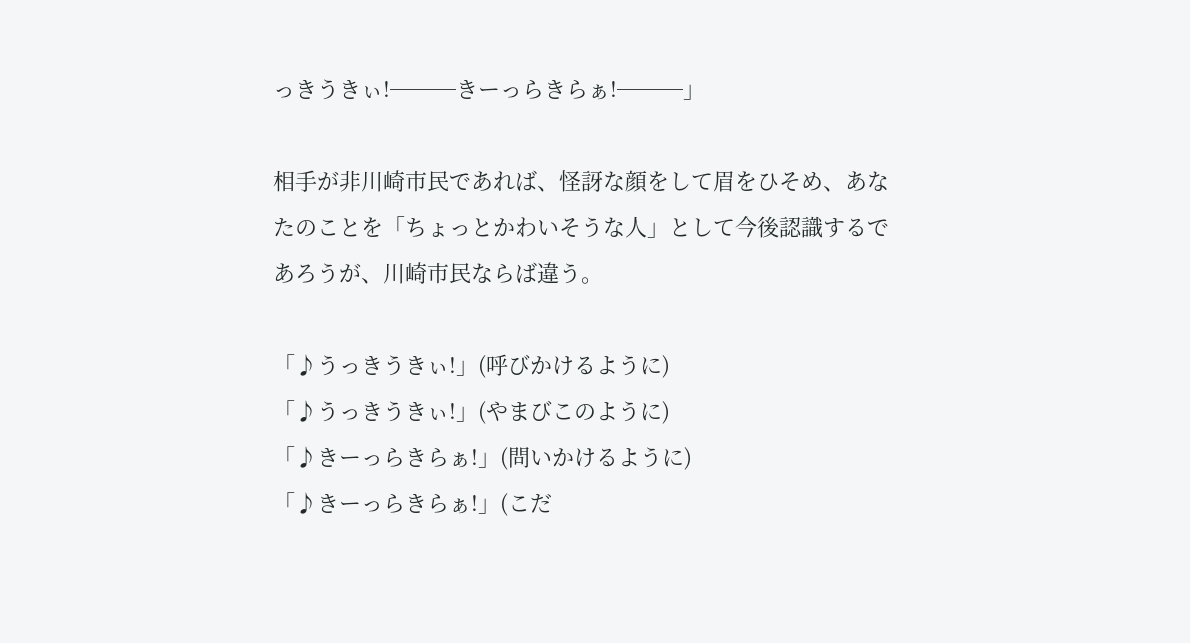っきうきぃ!───きーっらきらぁ!───」

相手が非川崎市民であれば、怪訝な顔をして眉をひそめ、あなたのことを「ちょっとかわいそうな人」として今後認識するであろうが、川崎市民ならば違う。

「♪うっきうきぃ!」(呼びかけるように)
「♪うっきうきぃ!」(やまびこのように)
「♪きーっらきらぁ!」(問いかけるように)
「♪きーっらきらぁ!」(こだ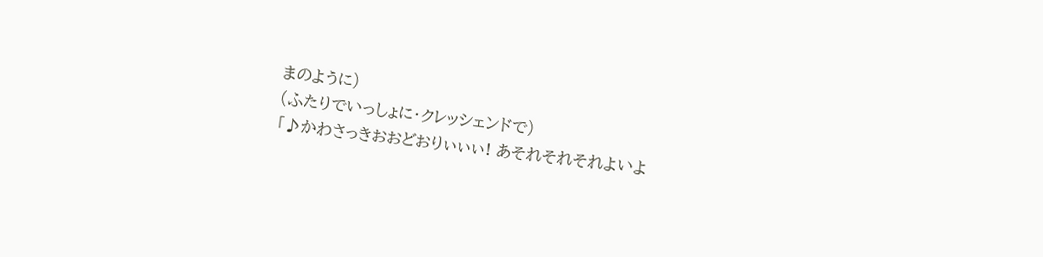まのように)
(ふたりでいっしょに・クレッシェンドで)
「♪かわさっきおおどおりぃぃぃ! あそれそれそれよいよ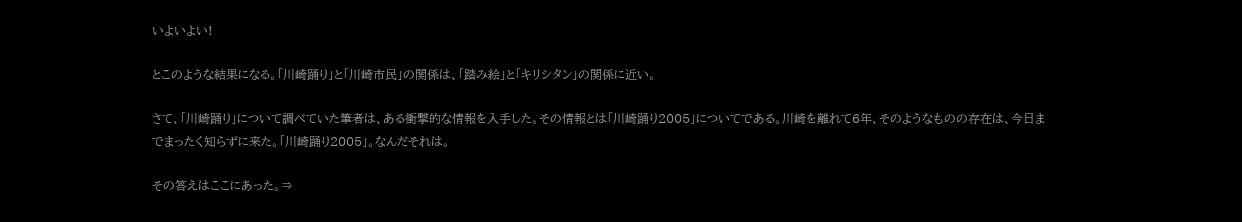いよいよい!

とこのような結果になる。「川崎踊り」と「川崎市民」の関係は、「踏み絵」と「キリシタン」の関係に近い。

さて、「川崎踊り」について調べていた筆者は、ある衝撃的な情報を入手した。その情報とは「川崎踊り2005」についてである。川崎を離れて6年、そのようなものの存在は、今日までまったく知らずに来た。「川崎踊り2005」。なんだそれは。

その答えはここにあった。⇒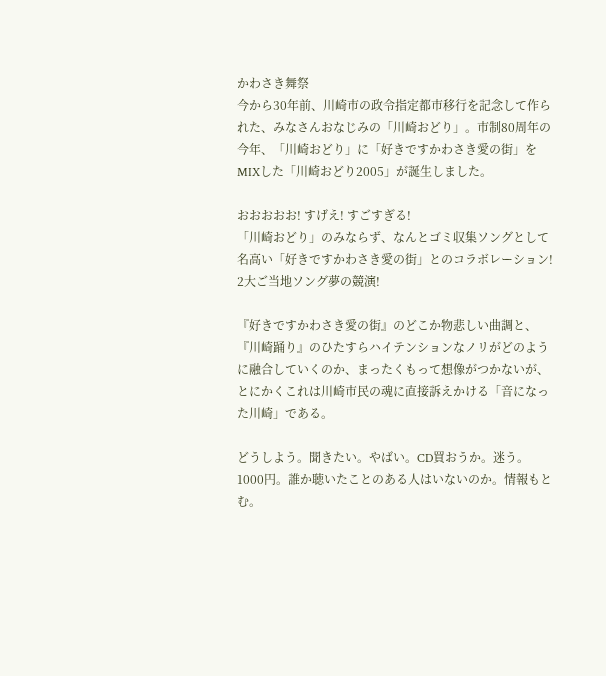かわさき舞祭
今から30年前、川崎市の政令指定都市移行を記念して作られた、みなさんおなじみの「川崎おどり」。市制80周年の今年、「川崎おどり」に「好きですかわさき愛の街」をMIXした「川崎おどり2005」が誕生しました。

おおおおお! すげえ! すごすぎる!
「川崎おどり」のみならず、なんとゴミ収集ソングとして名高い「好きですかわさき愛の街」とのコラボレーション! 2大ご当地ソング夢の競演!

『好きですかわさき愛の街』のどこか物悲しい曲調と、『川崎踊り』のひたすらハイテンションなノリがどのように融合していくのか、まったくもって想像がつかないが、とにかくこれは川崎市民の魂に直接訴えかける「音になった川崎」である。

どうしよう。聞きたい。やばい。CD買おうか。迷う。1000円。誰か聴いたことのある人はいないのか。情報もとむ。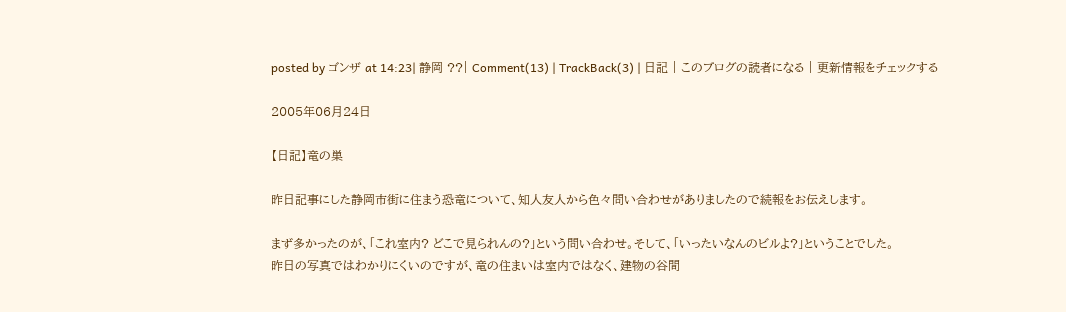posted by ゴンザ at 14:23| 静岡 ??| Comment(13) | TrackBack(3) | 日記 | このブログの読者になる | 更新情報をチェックする

2005年06月24日

【日記】竜の巣

昨日記事にした静岡市街に住まう恐竜について、知人友人から色々問い合わせがありましたので続報をお伝えします。

まず多かったのが、「これ室内? どこで見られんの?」という問い合わせ。そして、「いったいなんのビルよ?」ということでした。
昨日の写真ではわかりにくいのですが、竜の住まいは室内ではなく、建物の谷間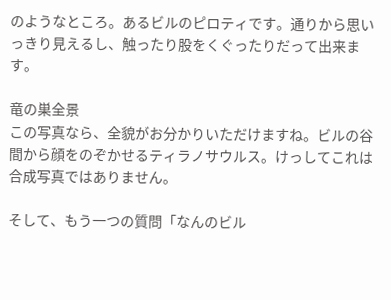のようなところ。あるビルのピロティです。通りから思いっきり見えるし、触ったり股をくぐったりだって出来ます。

竜の巣全景
この写真なら、全貌がお分かりいただけますね。ビルの谷間から顔をのぞかせるティラノサウルス。けっしてこれは合成写真ではありません。

そして、もう一つの質問「なんのビル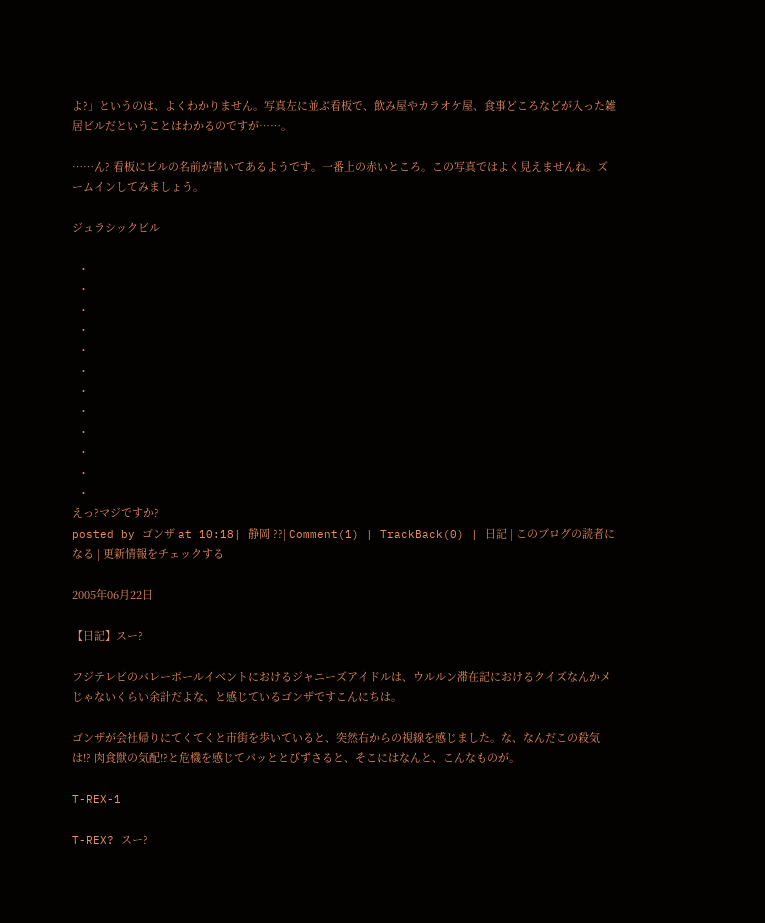よ?」というのは、よくわかりません。写真左に並ぶ看板で、飲み屋やカラオケ屋、食事どころなどが入った雑居ビルだということはわかるのですが……。

……ん? 看板にビルの名前が書いてあるようです。一番上の赤いところ。この写真ではよく見えませんね。ズームインしてみましょう。

ジュラシックビル

  ・
  ・
  ・
  ・
  ・
  ・
  ・
  ・
  ・
  ・
  ・
  ・
えっ?マジですか?
posted by ゴンザ at 10:18| 静岡 ??| Comment(1) | TrackBack(0) | 日記 | このブログの読者になる | 更新情報をチェックする

2005年06月22日

【日記】スー?

フジテレビのバレーボールイベントにおけるジャニーズアイドルは、ウルルン滞在記におけるクイズなんかメじゃないくらい余計だよな、と感じているゴンザですこんにちは。

ゴンザが会社帰りにてくてくと市街を歩いていると、突然右からの視線を感じました。な、なんだこの殺気は!? 肉食獣の気配!?と危機を感じてパッととびずさると、そこにはなんと、こんなものが。

T-REX-1

T-REX? スー?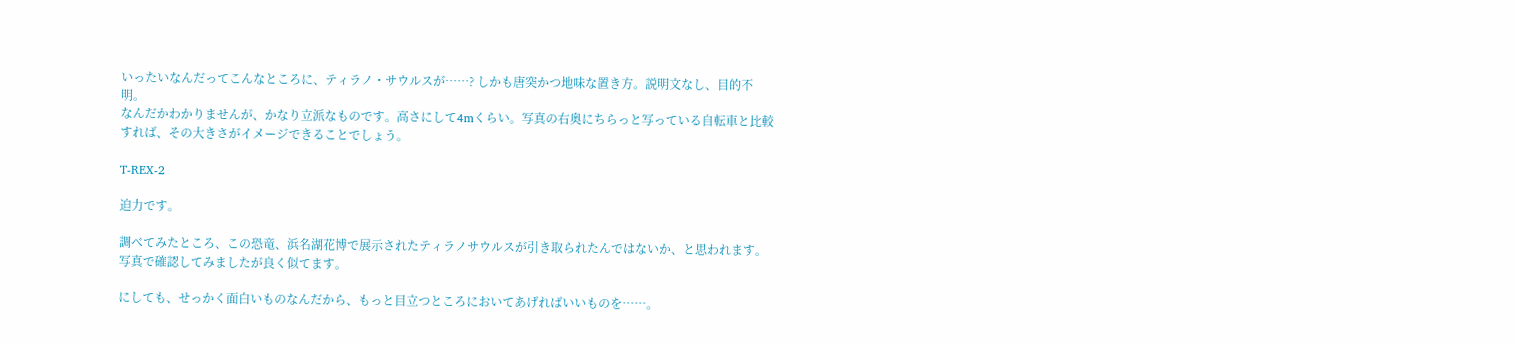いったいなんだってこんなところに、ティラノ・サウルスが……? しかも唐突かつ地味な置き方。説明文なし、目的不明。
なんだかわかりませんが、かなり立派なものです。高さにして4mくらい。写真の右奥にちらっと写っている自転車と比較すれば、その大きさがイメージできることでしょう。

T-REX-2

迫力です。

調べてみたところ、この恐竜、浜名湖花博で展示されたティラノサウルスが引き取られたんではないか、と思われます。写真で確認してみましたが良く似てます。

にしても、せっかく面白いものなんだから、もっと目立つところにおいてあげればいいものを……。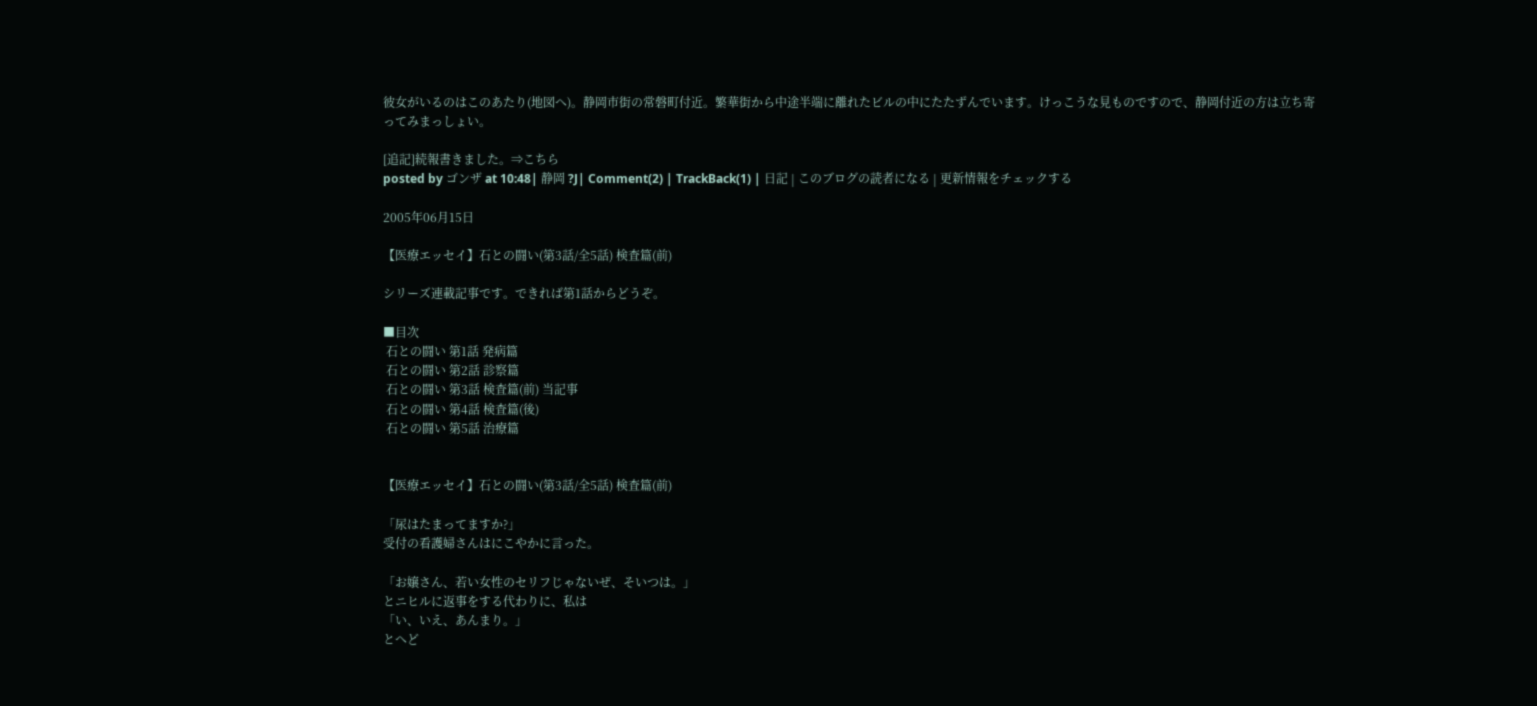彼女がいるのはこのあたり(地図へ)。静岡市街の常磐町付近。繁華街から中途半端に離れたビルの中にたたずんでいます。けっこうな見ものですので、静岡付近の方は立ち寄ってみまっしょい。

[追記]続報書きました。⇒こちら
posted by ゴンザ at 10:48| 静岡 ?J| Comment(2) | TrackBack(1) | 日記 | このブログの読者になる | 更新情報をチェックする

2005年06月15日

【医療エッセイ】石との闘い(第3話/全5話) 検査篇(前)

シリーズ連載記事です。できれば第1話からどうぞ。

■目次
 石との闘い 第1話 発病篇
 石との闘い 第2話 診察篇
 石との闘い 第3話 検査篇(前) 当記事
 石との闘い 第4話 検査篇(後)
 石との闘い 第5話 治療篇


【医療エッセイ】石との闘い(第3話/全5話) 検査篇(前)

「尿はたまってますか?」
受付の看護婦さんはにこやかに言った。

「お嬢さん、若い女性のセリフじゃないぜ、そいつは。」
とニヒルに返事をする代わりに、私は
「い、いえ、あんまり。」
とへど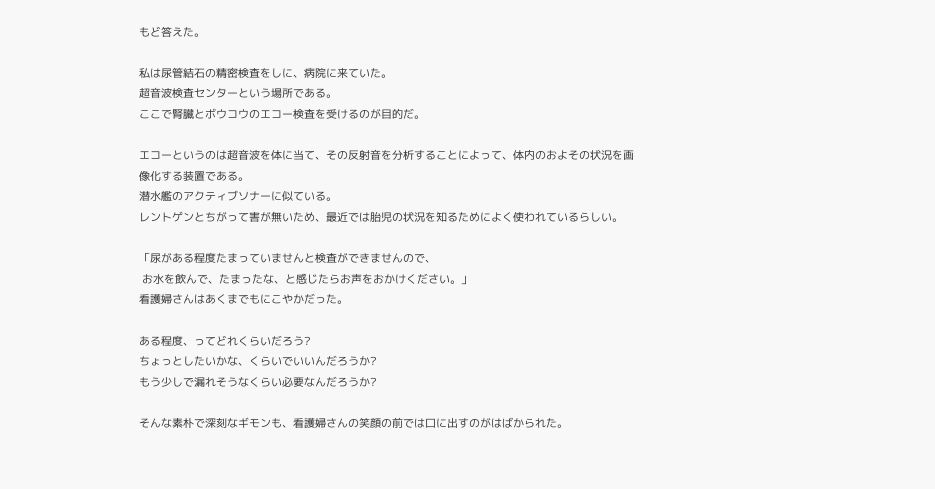もど答えた。

私は尿管結石の精密検査をしに、病院に来ていた。
超音波検査センターという場所である。
ここで腎臓とボウコウのエコー検査を受けるのが目的だ。

エコーというのは超音波を体に当て、その反射音を分析することによって、体内のおよその状況を画像化する装置である。
潜水艦のアクティブソナーに似ている。
レントゲンとちがって害が無いため、最近では胎児の状況を知るためによく使われているらしい。

「尿がある程度たまっていませんと検査ができませんので、
 お水を飲んで、たまったな、と感じたらお声をおかけください。」
看護婦さんはあくまでもにこやかだった。

ある程度、ってどれくらいだろう?
ちょっとしたいかな、くらいでいいんだろうか?
もう少しで漏れそうなくらい必要なんだろうか?

そんな素朴で深刻なギモンも、看護婦さんの笑顔の前では口に出すのがはばかられた。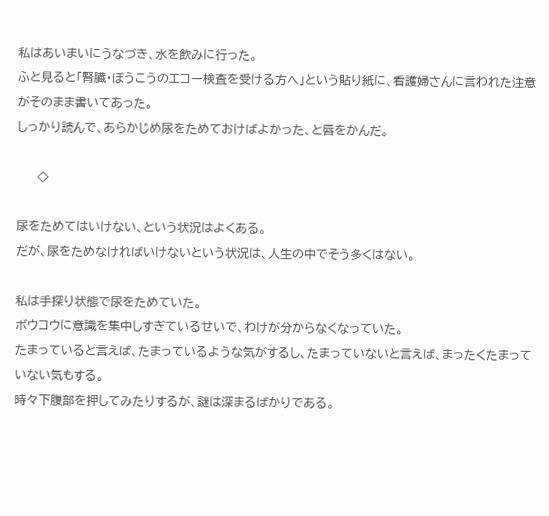私はあいまいにうなづき、水を飲みに行った。
ふと見ると「腎臓・ぼうこうのエコー検査を受ける方へ」という貼り紙に、看護婦さんに言われた注意がそのまま書いてあった。
しっかり読んで、あらかじめ尿をためておけばよかった、と唇をかんだ。

     ◇

尿をためてはいけない、という状況はよくある。
だが、尿をためなければいけないという状況は、人生の中でそう多くはない。

私は手探り状態で尿をためていた。
ボウコウに意識を集中しすぎているせいで、わけが分からなくなっていた。
たまっていると言えば、たまっているような気がするし、たまっていないと言えば、まったくたまっていない気もする。
時々下腹部を押してみたりするが、謎は深まるばかりである。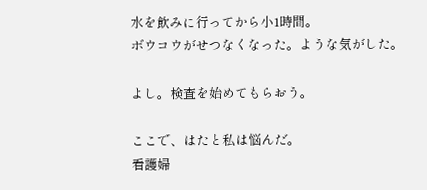水を飲みに行ってから小1時間。
ボウコウがせつなくなった。ような気がした。

よし。検査を始めてもらおう。

ここで、はたと私は悩んだ。
看護婦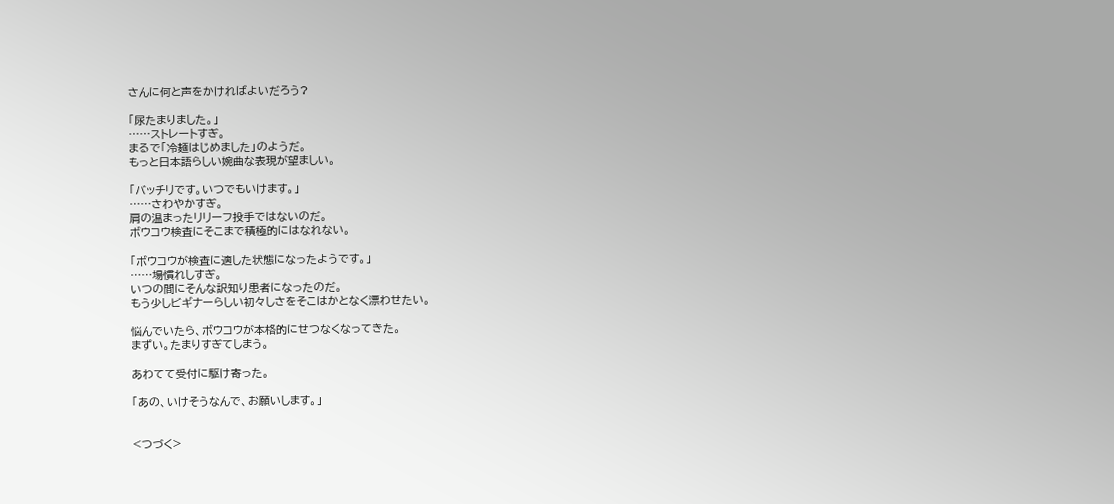さんに何と声をかければよいだろう?

「尿たまりました。」
……ストレートすぎ。
まるで「冷麺はじめました」のようだ。
もっと日本語らしい婉曲な表現が望ましい。

「バッチリです。いつでもいけます。」
……さわやかすぎ。
肩の温まったリリーフ投手ではないのだ。
ボウコウ検査にそこまで積極的にはなれない。

「ボウコウが検査に適した状態になったようです。」
……場慣れしすぎ。
いつの間にそんな訳知り患者になったのだ。
もう少しビギナーらしい初々しさをそこはかとなく漂わせたい。

悩んでいたら、ボウコウが本格的にせつなくなってきた。
まずい。たまりすぎてしまう。

あわてて受付に駆け寄った。

「あの、いけそうなんで、お願いします。」


<つづく>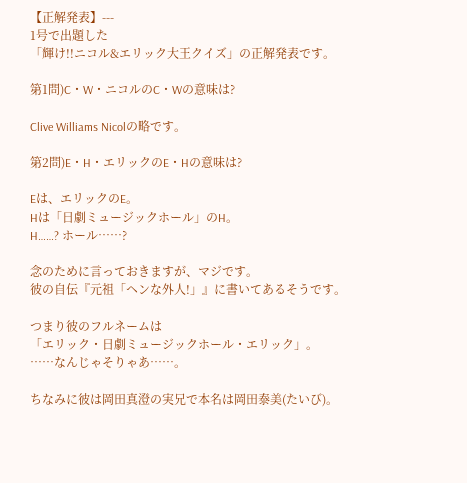【正解発表】---
1号で出題した
「輝け!!ニコル&エリック大王クイズ」の正解発表です。

第1問)C・W・ニコルのC・Wの意味は?

Clive Williams Nicolの略です。

第2問)E・H・エリックのE・Hの意味は?

Eは、エリックのE。
Hは「日劇ミュージックホール」のH。
H……? ホール……?

念のために言っておきますが、マジです。
彼の自伝『元祖「ヘンな外人!」』に書いてあるそうです。

つまり彼のフルネームは
「エリック・日劇ミュージックホール・エリック」。
……なんじゃそりゃあ……。

ちなみに彼は岡田真澄の実兄で本名は岡田泰美(たいび)。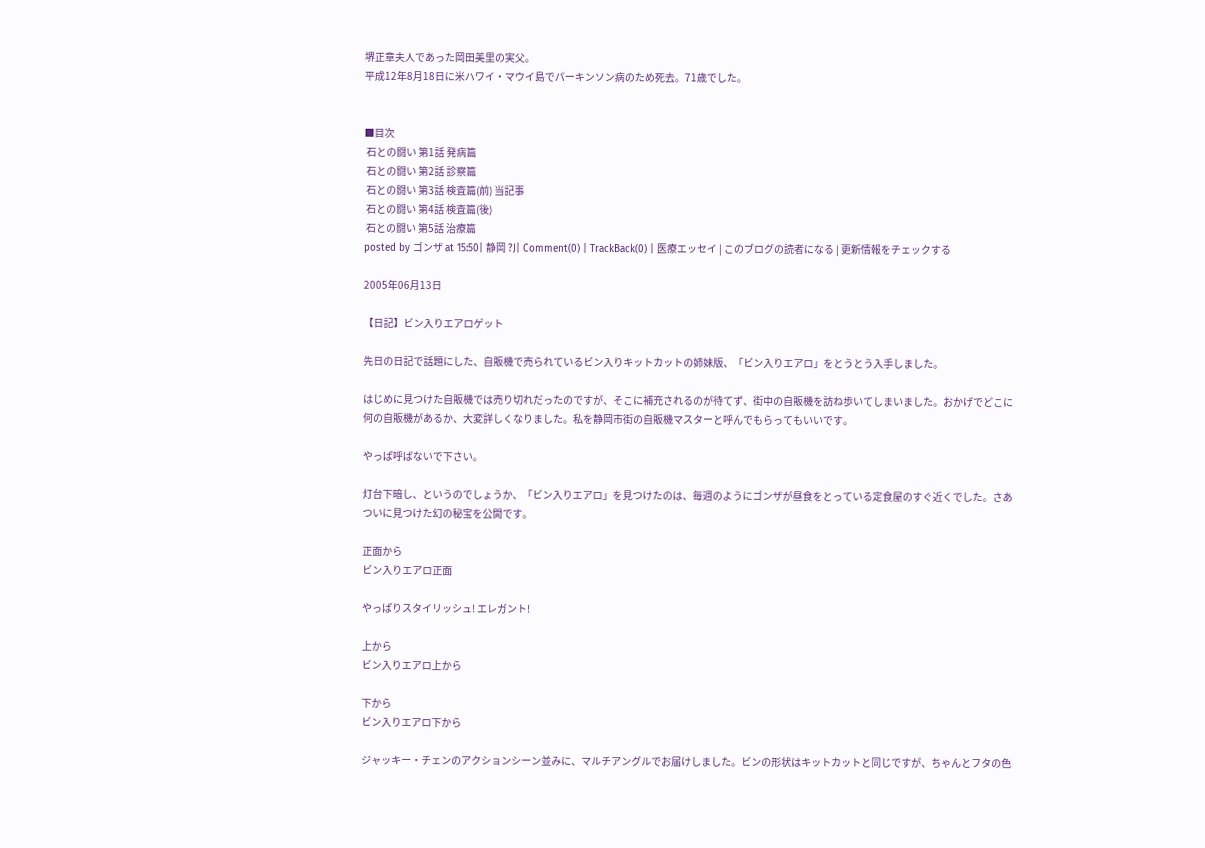堺正章夫人であった岡田美里の実父。
平成12年8月18日に米ハワイ・マウイ島でパーキンソン病のため死去。71歳でした。


■目次
 石との闘い 第1話 発病篇
 石との闘い 第2話 診察篇
 石との闘い 第3話 検査篇(前) 当記事
 石との闘い 第4話 検査篇(後)
 石との闘い 第5話 治療篇
posted by ゴンザ at 15:50| 静岡 ?J| Comment(0) | TrackBack(0) | 医療エッセイ | このブログの読者になる | 更新情報をチェックする

2005年06月13日

【日記】ビン入りエアロゲット

先日の日記で話題にした、自販機で売られているビン入りキットカットの姉妹版、「ビン入りエアロ」をとうとう入手しました。

はじめに見つけた自販機では売り切れだったのですが、そこに補充されるのが待てず、街中の自販機を訪ね歩いてしまいました。おかげでどこに何の自販機があるか、大変詳しくなりました。私を静岡市街の自販機マスターと呼んでもらってもいいです。

やっぱ呼ばないで下さい。

灯台下暗し、というのでしょうか、「ビン入りエアロ」を見つけたのは、毎週のようにゴンザが昼食をとっている定食屋のすぐ近くでした。さあついに見つけた幻の秘宝を公開です。

正面から
ビン入りエアロ正面

やっぱりスタイリッシュ! エレガント!

上から
ビン入りエアロ上から

下から
ビン入りエアロ下から

ジャッキー・チェンのアクションシーン並みに、マルチアングルでお届けしました。ビンの形状はキットカットと同じですが、ちゃんとフタの色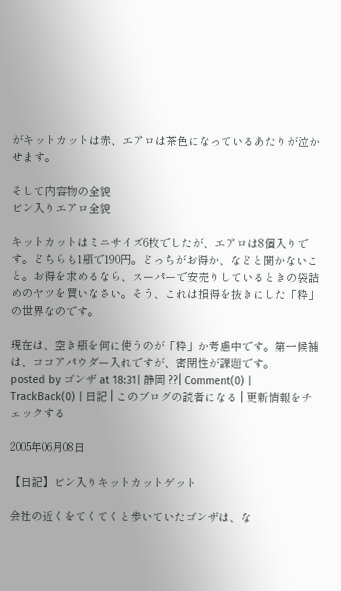がキットカットは赤、エアロは茶色になっているあたりが泣かせます。

そして内容物の全貌
ビン入りエアロ全貌

キットカットはミニサイズ6枚でしたが、エアロは8個入りです。どちらも1瓶で190円。どっちがお得か、などと聞かないこと。お得を求めるなら、スーパーで安売りしているときの袋詰めのヤツを買いなさい。そう、これは損得を抜きにした「粋」の世界なのです。

現在は、空き瓶を何に使うのが「粋」か考慮中です。第一候補は、ココアパウダー入れですが、密閉性が課題です。
posted by ゴンザ at 18:31| 静岡 ??| Comment(0) | TrackBack(0) | 日記 | このブログの読者になる | 更新情報をチェックする

2005年06月08日

【日記】ビン入りキットカットゲット

会社の近くをてくてくと歩いていたゴンザは、な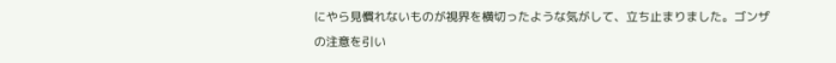にやら見慣れないものが視界を横切ったような気がして、立ち止まりました。ゴンザの注意を引い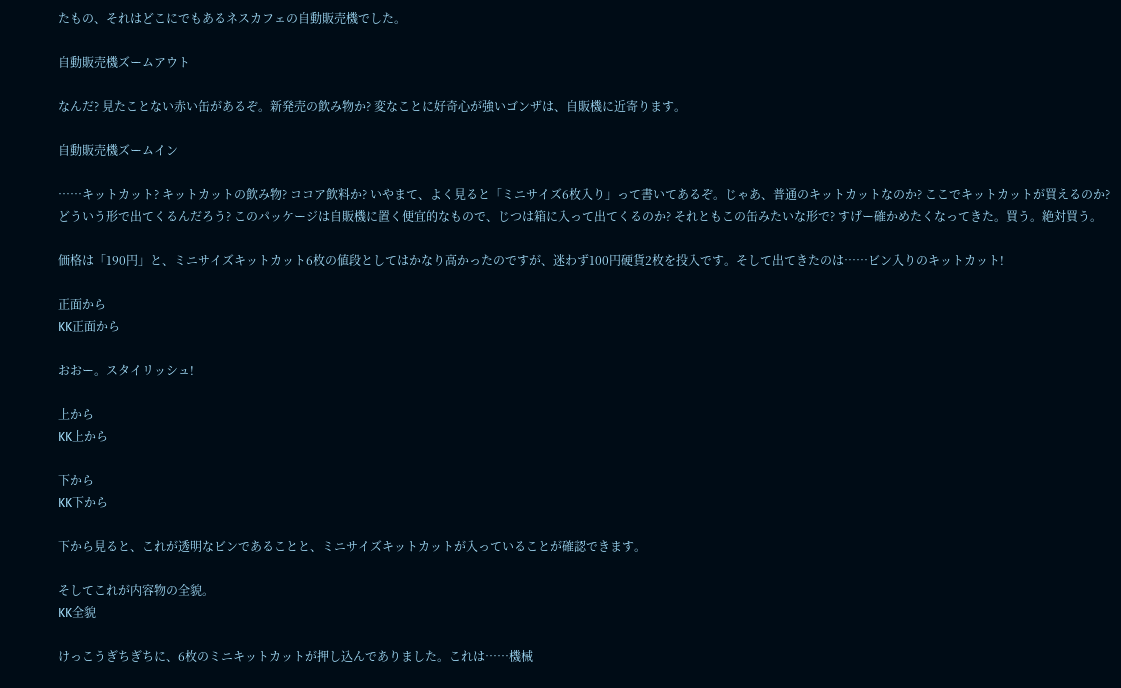たもの、それはどこにでもあるネスカフェの自動販売機でした。

自動販売機ズームアウト

なんだ? 見たことない赤い缶があるぞ。新発売の飲み物か? 変なことに好奇心が強いゴンザは、自販機に近寄ります。

自動販売機ズームイン

……キットカット? キットカットの飲み物? ココア飲料か? いやまて、よく見ると「ミニサイズ6枚入り」って書いてあるぞ。じゃあ、普通のキットカットなのか? ここでキットカットが買えるのか? どういう形で出てくるんだろう? このパッケージは自販機に置く便宜的なもので、じつは箱に入って出てくるのか? それともこの缶みたいな形で? すげー確かめたくなってきた。買う。絶対買う。

価格は「190円」と、ミニサイズキットカット6枚の値段としてはかなり高かったのですが、迷わず100円硬貨2枚を投入です。そして出てきたのは……ビン入りのキットカット!

正面から
KK正面から

おおー。スタイリッシュ!

上から
KK上から

下から
KK下から

下から見ると、これが透明なビンであることと、ミニサイズキットカットが入っていることが確認できます。

そしてこれが内容物の全貌。
KK全貌

けっこうぎちぎちに、6枚のミニキットカットが押し込んでありました。これは……機械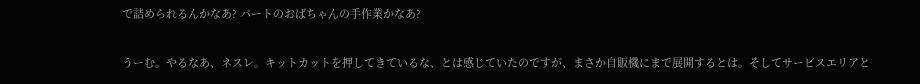で詰められるんかなあ? パートのおばちゃんの手作業かなあ?

うーむ。やるなあ、ネスレ。キットカットを押してきているな、とは感じていたのですが、まさか自販機にまで展開するとは。そしてサービスエリアと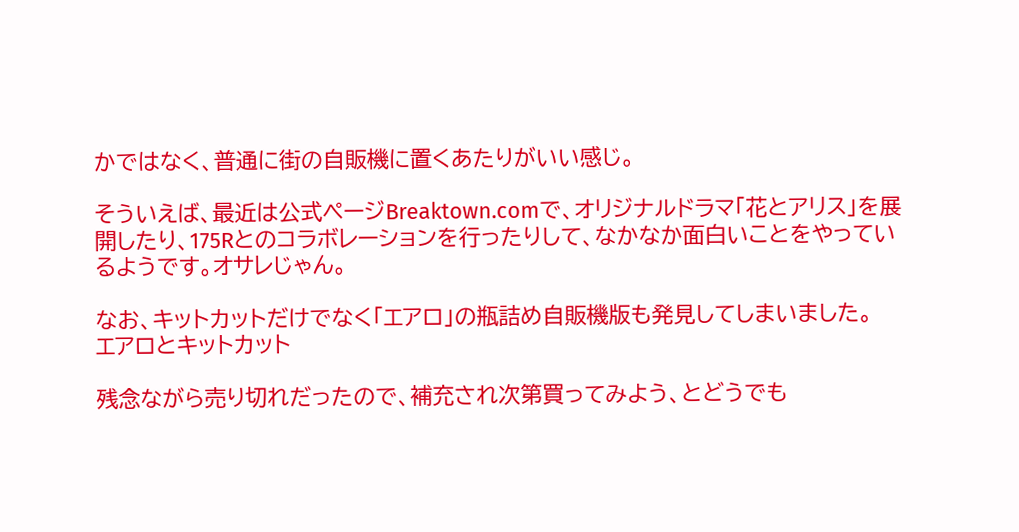かではなく、普通に街の自販機に置くあたりがいい感じ。

そういえば、最近は公式ページBreaktown.comで、オリジナルドラマ「花とアリス」を展開したり、175Rとのコラボレーションを行ったりして、なかなか面白いことをやっているようです。オサレじゃん。

なお、キットカットだけでなく「エアロ」の瓶詰め自販機版も発見してしまいました。
エアロとキットカット

残念ながら売り切れだったので、補充され次第買ってみよう、とどうでも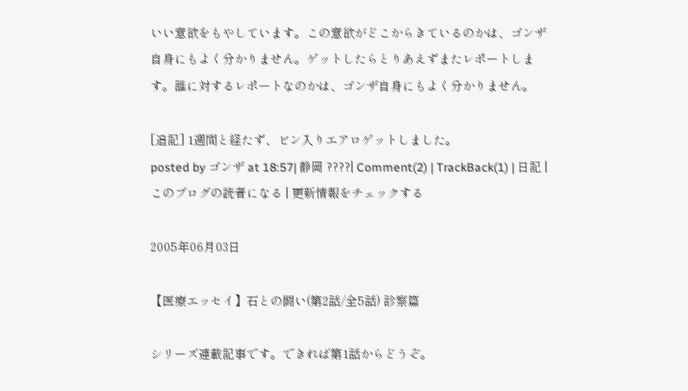いい意欲をもやしています。この意欲がどこからきているのかは、ゴンザ自身にもよく分かりません。ゲットしたらとりあえずまたレポートします。誰に対するレポートなのかは、ゴンザ自身にもよく分かりません。

[追記] 1週間と経たず、ビン入りエアロゲットしました。
posted by ゴンザ at 18:57| 静岡 ????| Comment(2) | TrackBack(1) | 日記 | このブログの読者になる | 更新情報をチェックする

2005年06月03日

【医療エッセイ】石との闘い(第2話/全5話) 診察篇

シリーズ連載記事です。できれば第1話からどうぞ。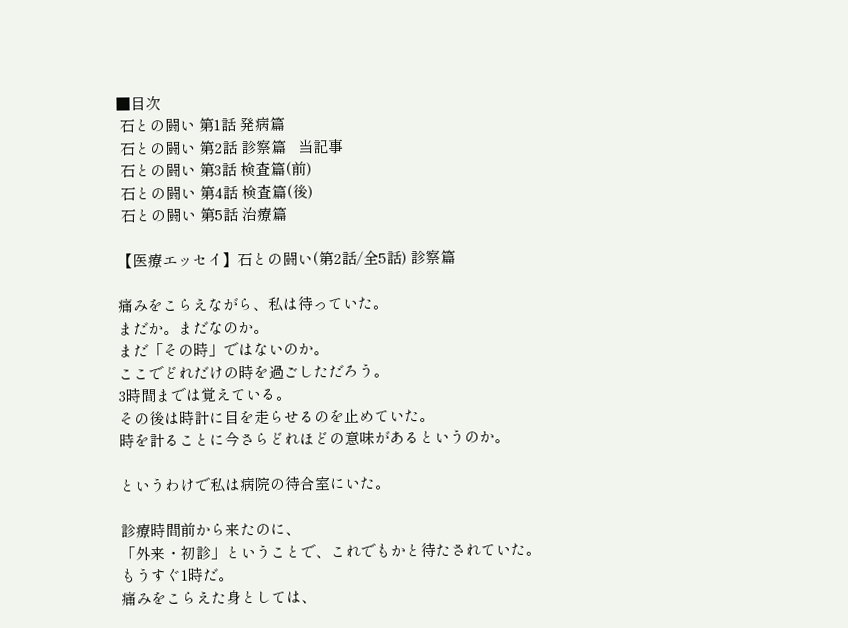■目次
 石との闘い 第1話 発病篇
 石との闘い 第2話 診察篇   当記事
 石との闘い 第3話 検査篇(前)
 石との闘い 第4話 検査篇(後)
 石との闘い 第5話 治療篇

【医療エッセイ】石との闘い(第2話/全5話) 診察篇

痛みをこらえながら、私は待っていた。
まだか。まだなのか。
まだ「その時」ではないのか。
ここでどれだけの時を過ごしただろう。
3時間までは覚えている。
その後は時計に目を走らせるのを止めていた。
時を計ることに今さらどれほどの意味があるというのか。

というわけで私は病院の待合室にいた。

診療時間前から来たのに、
「外来・初診」ということで、これでもかと待たされていた。
もうすぐ1時だ。
痛みをこらえた身としては、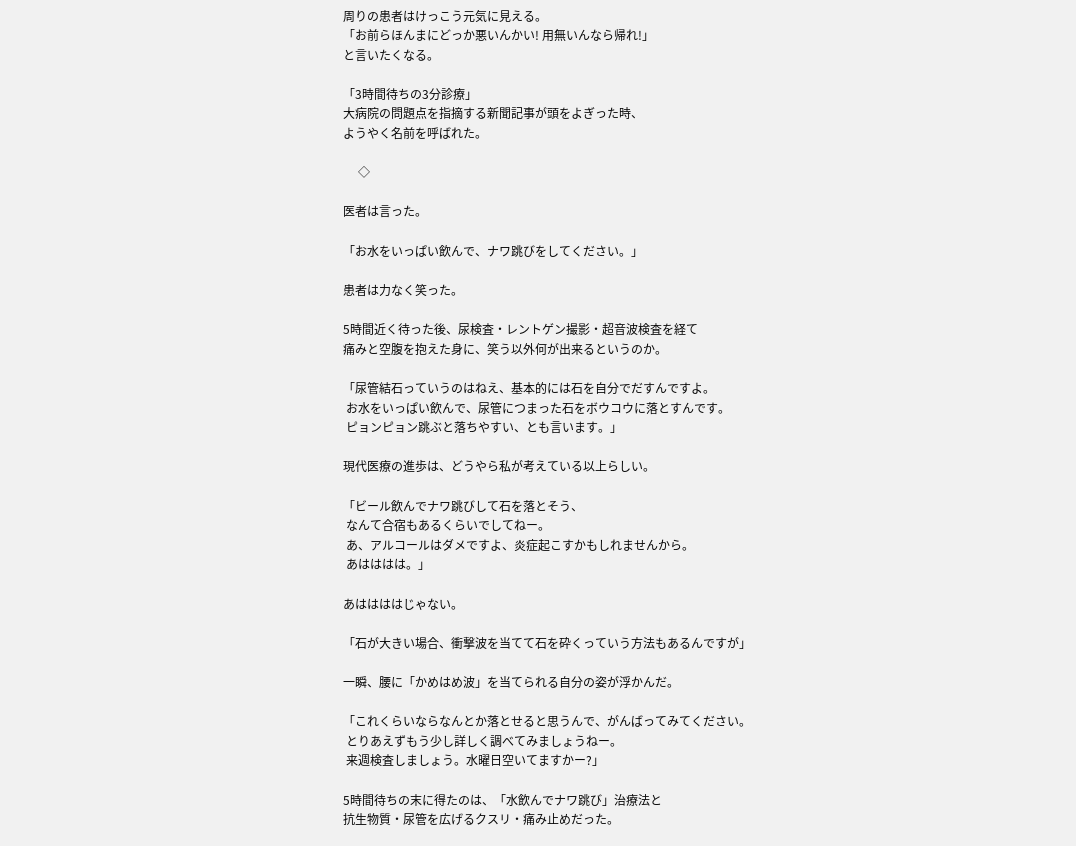周りの患者はけっこう元気に見える。
「お前らほんまにどっか悪いんかい! 用無いんなら帰れ!」
と言いたくなる。

「3時間待ちの3分診療」
大病院の問題点を指摘する新聞記事が頭をよぎった時、
ようやく名前を呼ばれた。

     ◇

医者は言った。

「お水をいっぱい飲んで、ナワ跳びをしてください。」

患者は力なく笑った。

5時間近く待った後、尿検査・レントゲン撮影・超音波検査を経て
痛みと空腹を抱えた身に、笑う以外何が出来るというのか。

「尿管結石っていうのはねえ、基本的には石を自分でだすんですよ。
 お水をいっぱい飲んで、尿管につまった石をボウコウに落とすんです。
 ピョンピョン跳ぶと落ちやすい、とも言います。」

現代医療の進歩は、どうやら私が考えている以上らしい。

「ビール飲んでナワ跳びして石を落とそう、
 なんて合宿もあるくらいでしてねー。
 あ、アルコールはダメですよ、炎症起こすかもしれませんから。
 あはははは。」

あははははじゃない。

「石が大きい場合、衝撃波を当てて石を砕くっていう方法もあるんですが」

一瞬、腰に「かめはめ波」を当てられる自分の姿が浮かんだ。

「これくらいならなんとか落とせると思うんで、がんばってみてください。
 とりあえずもう少し詳しく調べてみましょうねー。
 来週検査しましょう。水曜日空いてますかー?」

5時間待ちの末に得たのは、「水飲んでナワ跳び」治療法と
抗生物質・尿管を広げるクスリ・痛み止めだった。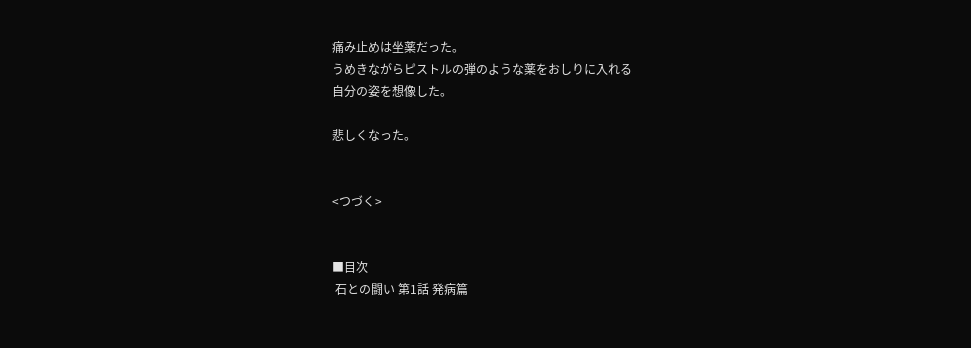痛み止めは坐薬だった。
うめきながらピストルの弾のような薬をおしりに入れる
自分の姿を想像した。

悲しくなった。


<つづく>


■目次
 石との闘い 第1話 発病篇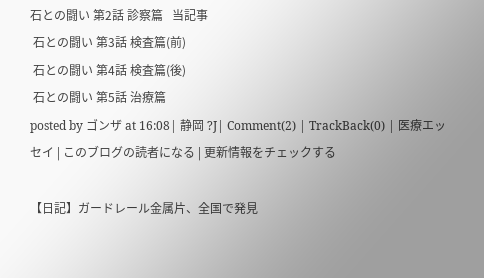石との闘い 第2話 診察篇   当記事
 石との闘い 第3話 検査篇(前)
 石との闘い 第4話 検査篇(後)
 石との闘い 第5話 治療篇
posted by ゴンザ at 16:08| 静岡 ?J| Comment(2) | TrackBack(0) | 医療エッセイ | このブログの読者になる | 更新情報をチェックする

【日記】ガードレール金属片、全国で発見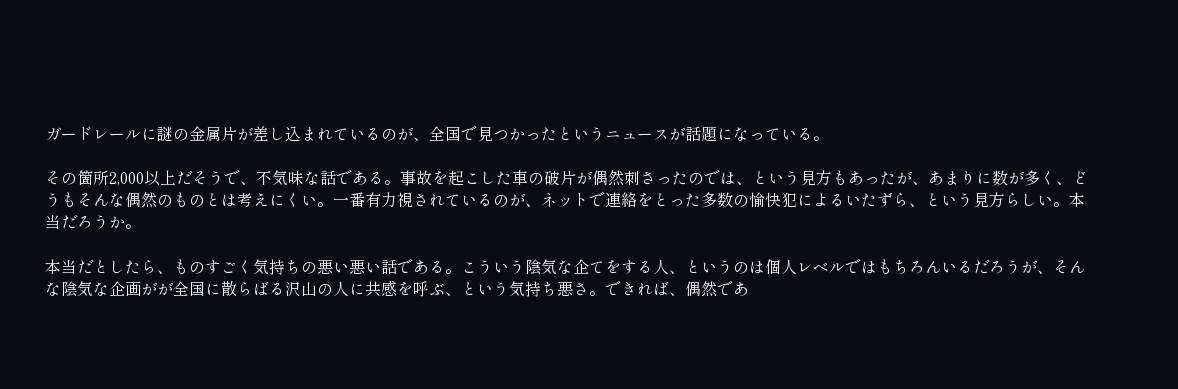ガードレールに謎の金属片が差し込まれているのが、全国で見つかったというニュースが話題になっている。

その箇所2,000以上だそうで、不気味な話である。事故を起こした車の破片が偶然刺さったのでは、という見方もあったが、あまりに数が多く、どうもそんな偶然のものとは考えにくい。一番有力視されているのが、ネットで連絡をとった多数の愉快犯によるいたずら、という見方らしい。本当だろうか。

本当だとしたら、ものすごく気持ちの悪い悪い話である。こういう陰気な企てをする人、というのは個人レベルではもちろんいるだろうが、そんな陰気な企画がが全国に散らばる沢山の人に共感を呼ぶ、という気持ち悪さ。できれば、偶然であ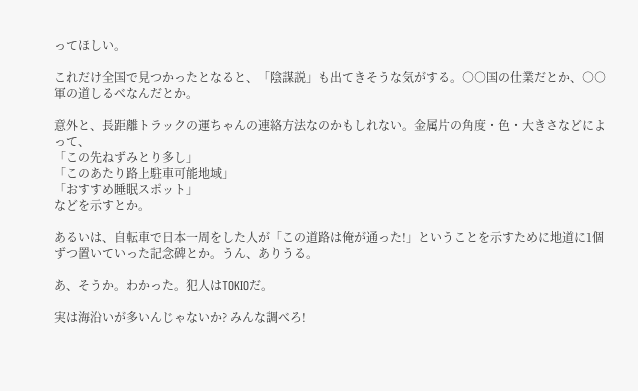ってほしい。

これだけ全国で見つかったとなると、「陰謀説」も出てきそうな気がする。○○国の仕業だとか、○○軍の道しるべなんだとか。

意外と、長距離トラックの運ちゃんの連絡方法なのかもしれない。金属片の角度・色・大きさなどによって、
「この先ねずみとり多し」
「このあたり路上駐車可能地域」
「おすすめ睡眠スポット」
などを示すとか。

あるいは、自転車で日本一周をした人が「この道路は俺が通った!」ということを示すために地道に1個ずつ置いていった記念碑とか。うん、ありうる。

あ、そうか。わかった。犯人はTOKIOだ。

実は海沿いが多いんじゃないか? みんな調べろ!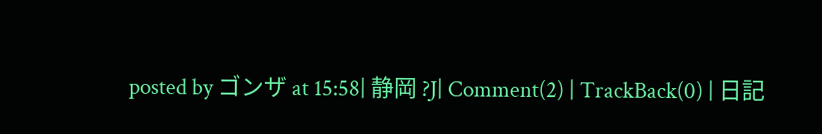posted by ゴンザ at 15:58| 静岡 ?J| Comment(2) | TrackBack(0) | 日記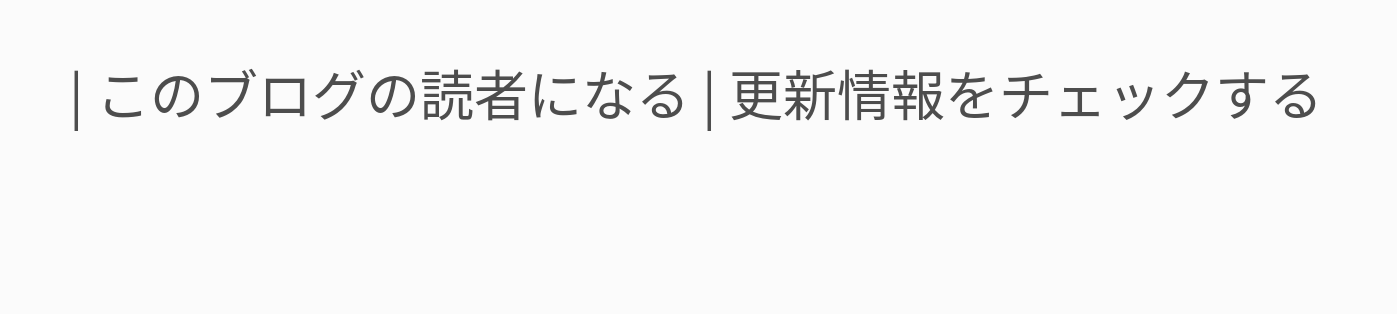| このブログの読者になる | 更新情報をチェックする